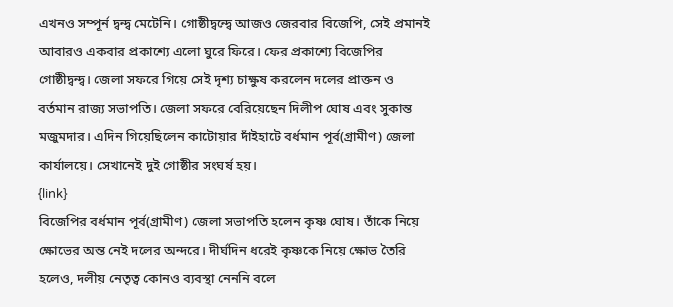এখনও সম্পূর্ন দ্বন্দ্ব মেটেনি। গোষ্ঠীদ্বন্দ্বে আজও জেরবার বিজেপি, সেই প্রমানই আবারও একবার প্রকাশ্যে এলো ঘুরে ফিরে। ফের প্রকাশ্যে বিজেপির গোষ্ঠীদ্বন্দ্ব। জেলা সফরে গিয়ে সেই দৃশ্য চাক্ষুষ করলেন দলের প্রাক্তন ও বর্তমান রাজ্য সভাপতি। জেলা সফরে বেরিয়েছেন দিলীপ ঘোষ এবং সুকান্ত মজুমদার। এদিন গিয়েছিলেন কাটোয়ার দাঁইহাটে বর্ধমান পূর্ব(গ্রামীণ) জেলা কার্যালয়ে। সেখানেই দুই গোষ্ঠীর সংঘর্ষ হয়।
{link}
বিজেপির বর্ধমান পূর্ব(গ্রামীণ) জেলা সভাপতি হলেন কৃষ্ণ ঘোষ। তাঁকে নিয়ে ক্ষোভের অন্ত নেই দলের অন্দরে। দীর্ঘদিন ধরেই কৃষ্ণকে নিয়ে ক্ষোভ তৈরি হলেও, দলীয় নেতৃত্ব কোনও ব্যবস্থা নেননি বলে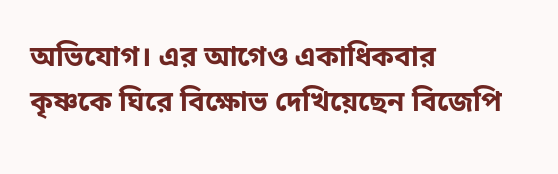অভিযোগ। এর আগেও একাধিকবার কৃষ্ণকে ঘিরে বিক্ষোভ দেখিয়েছেন বিজেপি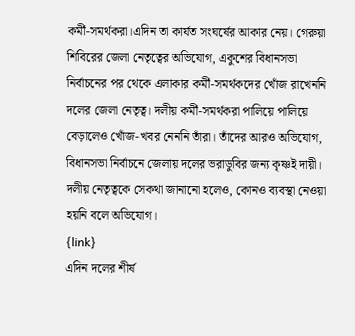কর্মী-সমর্থকরা।এদিন তা কার্যত সংঘর্ষের আকার নেয়। গেরুয়া শিবিরের জেলা নেতৃত্বের অভিযোগ, একুশের বিধানসভা নির্বাচনের পর থেকে এলাকার কর্মী-সমর্থকদের খোঁজ রাখেননি দলের জেলা নেতৃত্ব। দলীয় কর্মী-সমর্থকরা পালিয়ে পালিয়ে বেড়ালেও খোঁজ-খবর নেননি তাঁরা। তাঁদের আরও অভিযোগ, বিধানসভা নির্বাচনে জেলায় দলের ভরাডুবির জন্য কৃষ্ণই দায়ী। দলীয় নেতৃত্বকে সেকথা জানানো হলেও, কোনও ব্যবস্থা নেওয়া হয়নি বলে অভিযোগ।
{link}
এদিন দলের শীর্ষ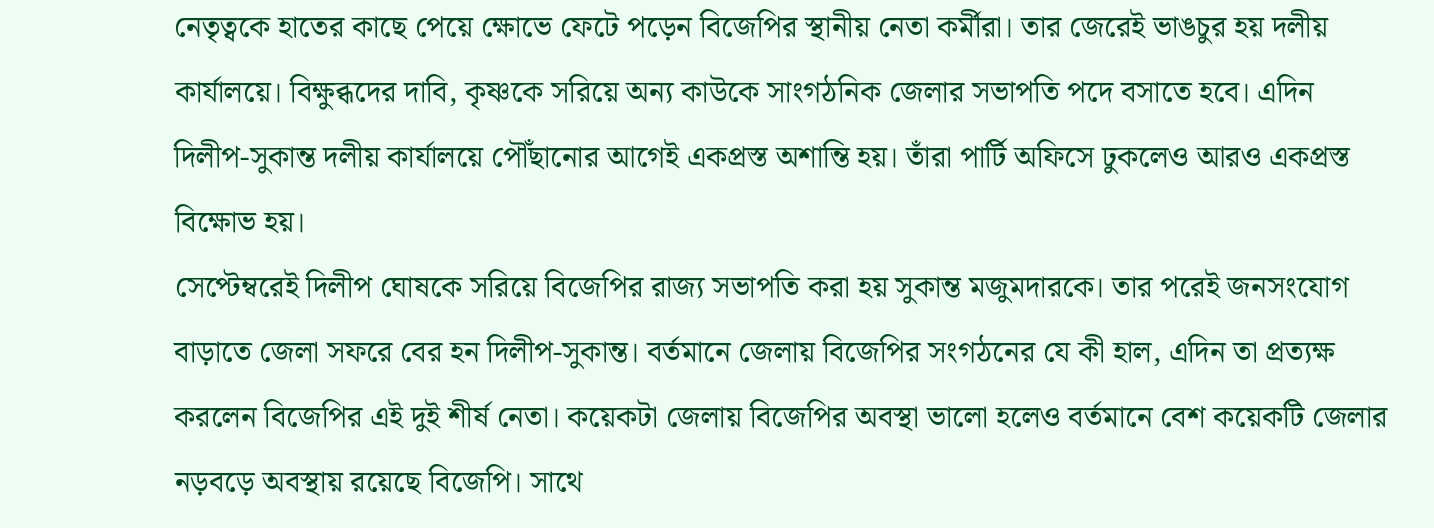নেতৃত্বকে হাতের কাছে পেয়ে ক্ষোভে ফেটে পড়েন বিজেপির স্থানীয় নেতা কর্মীরা। তার জেরেই ভাঙচুর হয় দলীয় কার্যালয়ে। বিক্ষুব্ধদের দাবি, কৃষ্ণকে সরিয়ে অন্য কাউকে সাংগঠনিক জেলার সভাপতি পদে বসাতে হবে। এদিন দিলীপ-সুকান্ত দলীয় কার্যালয়ে পৌঁছানোর আগেই একপ্রস্ত অশান্তি হয়। তাঁরা পার্টি অফিসে ঢুকলেও আরও একপ্রস্ত বিক্ষোভ হয়।
সেপ্টেম্বরেই দিলীপ ঘোষকে সরিয়ে বিজেপির রাজ্য সভাপতি করা হয় সুকান্ত মজুমদারকে। তার পরেই জনসংযোগ বাড়াতে জেলা সফরে বের হন দিলীপ-সুকান্ত। বর্তমানে জেলায় বিজেপির সংগঠনের যে কী হাল, এদিন তা প্রত্যক্ষ করলেন বিজেপির এই দুই শীর্ষ নেতা। কয়েকটা জেলায় বিজেপির অবস্থা ভালো হলেও বর্তমানে বেশ কয়েকটি জেলার নড়বড়ে অবস্থায় রয়েছে বিজেপি। সাথে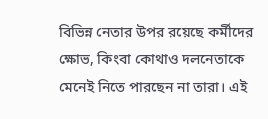বিভিন্ন নেতার উপর রয়েছে কর্মীদের ক্ষোভ, কিংবা কোথাও দলনেতাকে মেনেই নিতে পারছেন না তারা। এই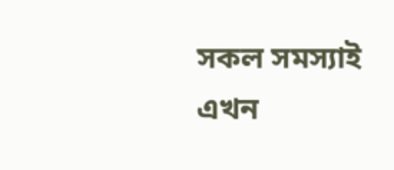সকল সমস্যাই এখন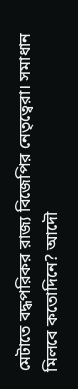মেটাতে বদ্ধপরিকর রাজ্য বিজেপির নেতৃত্বেরা। সমাধান মিলবে কতোদিনে? আদৌ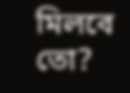মিলবে তো?